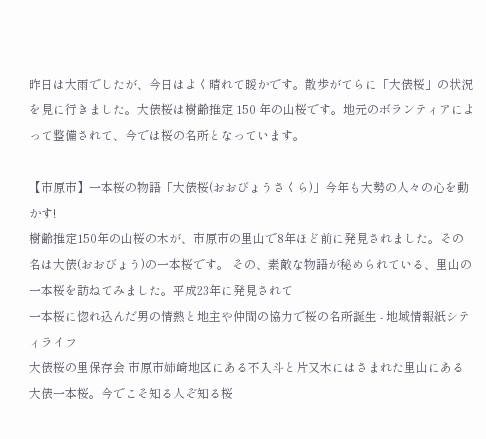昨日は大雨でしたが、今日はよく晴れて暖かです。散歩がてらに「大俵桜」の状況を見に行きました。大俵桜は樹齢推定 150 年の山桜です。地元のボランティアによって整備されて、今では桜の名所となっています。

【市原市】一本桜の物語「大俵桜(おおびょうさくら)」今年も大勢の人々の心を動かす!
樹齢推定150年の山桜の木が、市原市の里山で8年ほど前に発見されました。その名は大俵(おおびょう)の一本桜です。 その、素敵な物語が秘められている、里山の一本桜を訪ねてみました。平成23年に発見されて
一本桜に惚れ込んだ男の情熱と地主や仲間の協力で桜の名所誕生 - 地域情報紙シティライフ
大俵桜の里保存会 市原市姉崎地区にある不入斗と片又木にはさまれた里山にある大俵一本桜。今でこそ知る人ぞ知る桜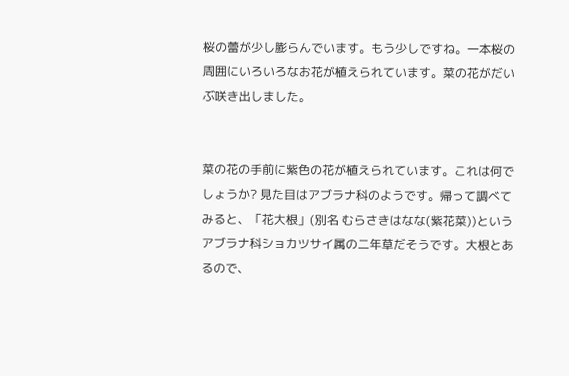桜の蕾が少し膨らんでいます。もう少しですね。一本桜の周囲にいろいろなお花が植えられています。菜の花がだいぶ咲き出しました。


菜の花の手前に紫色の花が植えられています。これは何でしょうか? 見た目はアブラナ科のようです。帰って調べてみると、「花大根」(別名 むらさきはなな(紫花菜))というアブラナ科ショカツサイ属の二年草だそうです。大根とあるので、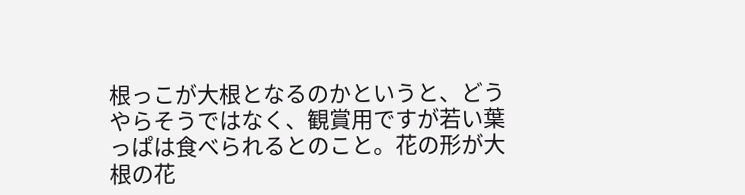根っこが大根となるのかというと、どうやらそうではなく、観賞用ですが若い葉っぱは食べられるとのこと。花の形が大根の花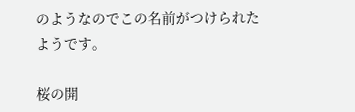のようなのでこの名前がつけられたようです。

桜の開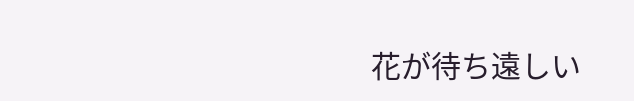花が待ち遠しい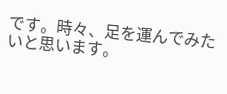です。時々、足を運んでみたいと思います。